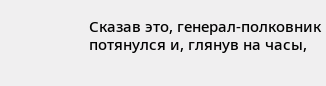Сказав это, генерал-полковник потянулся и, глянув на часы,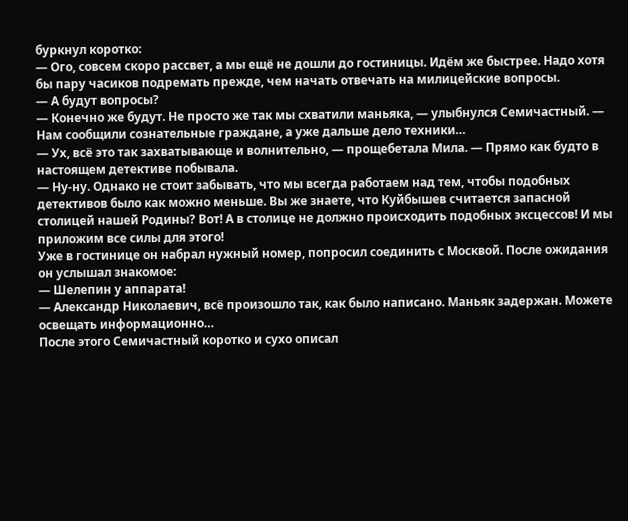буркнул коротко:
— Ого, совсем скоро рассвет, а мы ещё не дошли до гостиницы. Идём же быстрее. Надо хотя бы пару часиков подремать прежде, чем начать отвечать на милицейские вопросы.
— А будут вопросы?
— Конечно же будут. Не просто же так мы схватили маньяка, — улыбнулся Семичастный. — Нам сообщили сознательные граждане, а уже дальше дело техники…
— Ух, всё это так захватывающе и волнительно, — прощебетала Мила. — Прямо как будто в настоящем детективе побывала.
— Ну-ну. Однако не стоит забывать, что мы всегда работаем над тем, чтобы подобных детективов было как можно меньше. Вы же знаете, что Куйбышев считается запасной столицей нашей Родины? Вот! А в столице не должно происходить подобных эксцессов! И мы приложим все силы для этого!
Уже в гостинице он набрал нужный номер, попросил соединить с Москвой. После ожидания он услышал знакомое:
— Шелепин у аппарата!
— Александр Николаевич, всё произошло так, как было написано. Маньяк задержан. Можете освещать информационно…
После этого Семичастный коротко и сухо описал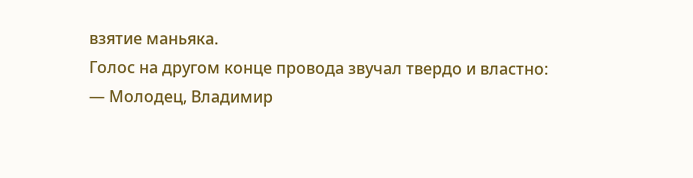взятие маньяка.
Голос на другом конце провода звучал твердо и властно:
— Молодец, Владимир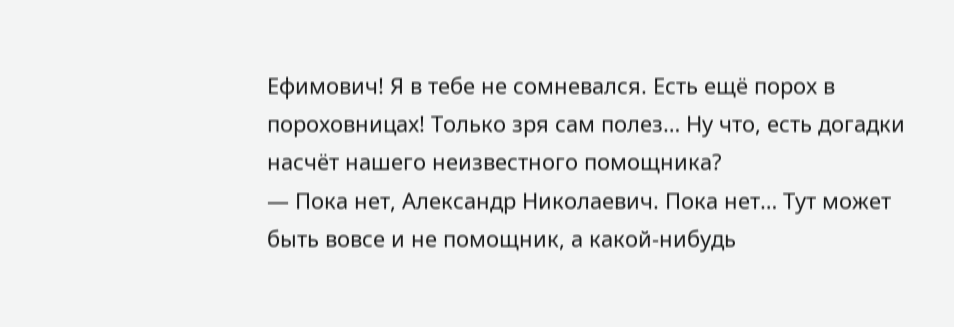Ефимович! Я в тебе не сомневался. Есть ещё порох в пороховницах! Только зря сам полез… Ну что, есть догадки насчёт нашего неизвестного помощника?
— Пока нет, Александр Николаевич. Пока нет… Тут может быть вовсе и не помощник, а какой-нибудь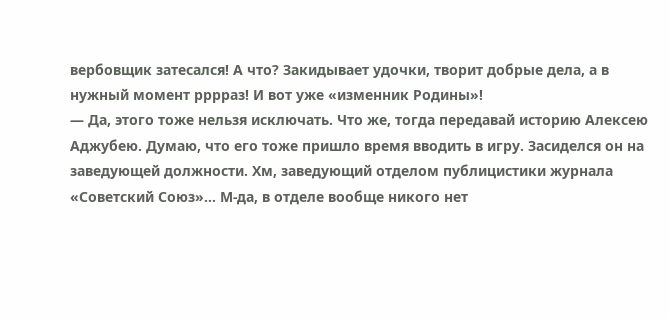вербовщик затесался! А что? Закидывает удочки, творит добрые дела, а в нужный момент рррраз! И вот уже «изменник Родины»!
— Да, этого тоже нельзя исключать. Что же, тогда передавай историю Алексею Аджубею. Думаю, что его тоже пришло время вводить в игру. Засиделся он на заведующей должности. Хм, заведующий отделом публицистики журнала «Советский Союз»… М-да, в отделе вообще никого нет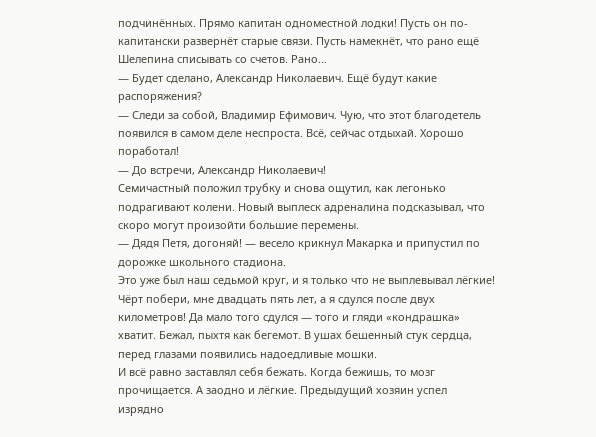подчинённых. Прямо капитан одноместной лодки! Пусть он по-капитански развернёт старые связи. Пусть намекнёт, что рано ещё Шелепина списывать со счетов. Рано…
— Будет сделано, Александр Николаевич. Ещё будут какие распоряжения?
— Следи за собой, Владимир Ефимович. Чую, что этот благодетель появился в самом деле неспроста. Всё, сейчас отдыхай. Хорошо поработал!
— До встречи, Александр Николаевич!
Семичастный положил трубку и снова ощутил, как легонько подрагивают колени. Новый выплеск адреналина подсказывал, что скоро могут произойти большие перемены.
— Дядя Петя, догоняй! — весело крикнул Макарка и припустил по дорожке школьного стадиона.
Это уже был наш седьмой круг, и я только что не выплевывал лёгкие!
Чёрт побери, мне двадцать пять лет, а я сдулся после двух километров! Да мало того сдулся — того и гляди «кондрашка» хватит. Бежал, пыхтя как бегемот. В ушах бешенный стук сердца, перед глазами появились надоедливые мошки.
И всё равно заставлял себя бежать. Когда бежишь, то мозг прочищается. А заодно и лёгкие. Предыдущий хозяин успел изрядно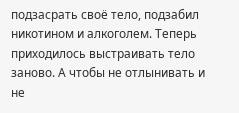подзасрать своё тело, подзабил никотином и алкоголем. Теперь приходилось выстраивать тело заново. А чтобы не отлынивать и не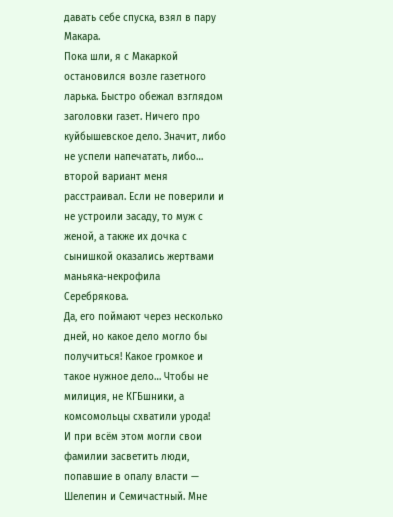давать себе спуска, взял в пару Макара.
Пока шли, я с Макаркой остановился возле газетного ларька. Быстро обежал взглядом заголовки газет. Ничего про куйбышевское дело. Значит, либо не успели напечатать, либо… второй вариант меня расстраивал. Если не поверили и не устроили засаду, то муж с женой, а также их дочка с сынишкой оказались жертвами маньяка-некрофила Серебрякова.
Да, его поймают через несколько дней, но какое дело могло бы получиться! Какое громкое и такое нужное дело… Чтобы не милиция, не КГБшники, а комсомольцы схватили урода!
И при всём этом могли свои фамилии засветить люди, попавшие в опалу власти — Шелепин и Семичастный. Мне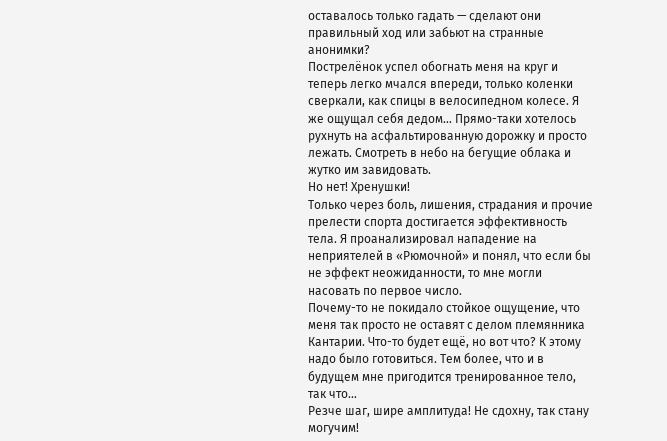оставалось только гадать — сделают они правильный ход или забьют на странные анонимки?
Пострелёнок успел обогнать меня на круг и теперь легко мчался впереди, только коленки сверкали, как спицы в велосипедном колесе. Я же ощущал себя дедом… Прямо-таки хотелось рухнуть на асфальтированную дорожку и просто лежать. Смотреть в небо на бегущие облака и жутко им завидовать.
Но нет! Хренушки!
Только через боль, лишения, страдания и прочие прелести спорта достигается эффективность тела. Я проанализировал нападение на неприятелей в «Рюмочной» и понял, что если бы не эффект неожиданности, то мне могли насовать по первое число.
Почему-то не покидало стойкое ощущение, что меня так просто не оставят с делом племянника Кантарии. Что-то будет ещё, но вот что? К этому надо было готовиться. Тем более, что и в будущем мне пригодится тренированное тело, так что…
Резче шаг, шире амплитуда! Не сдохну, так стану могучим!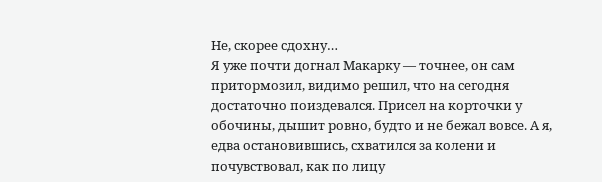Не, скорее сдохну…
Я уже почти догнал Макарку — точнее, он сам притормозил, видимо решил, что на сегодня достаточно поиздевался. Присел на корточки у обочины, дышит ровно, будто и не бежал вовсе. А я, едва остановившись, схватился за колени и почувствовал, как по лицу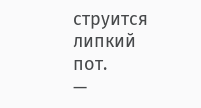струится липкий пот.
—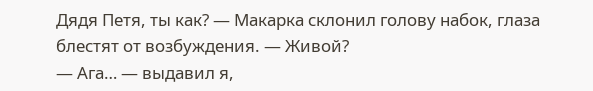Дядя Петя, ты как? — Макарка склонил голову набок, глаза блестят от возбуждения. — Живой?
— Ага… — выдавил я,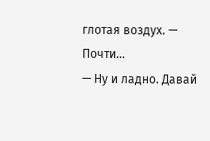глотая воздух. — Почти…
— Ну и ладно. Давай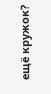ещё кружок?